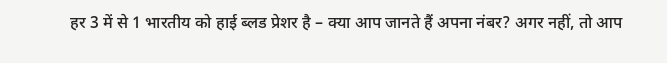हर 3 में से 1 भारतीय को हाई ब्लड प्रेशर है – क्या आप जानते हैं अपना नंबर? अगर नहीं, तो आप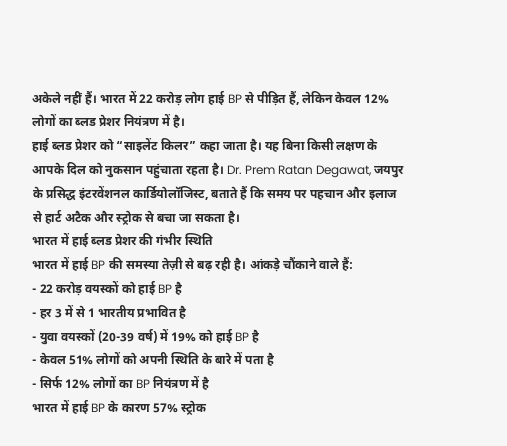अकेले नहीं हैं। भारत में 22 करोड़ लोग हाई BP से पीड़ित हैं, लेकिन केवल 12% लोगों का ब्लड प्रेशर नियंत्रण में है।
हाई ब्लड प्रेशर को “साइलेंट किलर” कहा जाता है। यह बिना किसी लक्षण के आपके दिल को नुकसान पहुंचाता रहता है। Dr. Prem Ratan Degawat, जयपुर के प्रसिद्ध इंटरवेंशनल कार्डियोलॉजिस्ट, बताते हैं कि समय पर पहचान और इलाज से हार्ट अटैक और स्ट्रोक से बचा जा सकता है।
भारत में हाई ब्लड प्रेशर की गंभीर स्थिति
भारत में हाई BP की समस्या तेज़ी से बढ़ रही है। आंकड़े चौंकाने वाले हैं:
- 22 करोड़ वयस्कों को हाई BP है
- हर 3 में से 1 भारतीय प्रभावित है
- युवा वयस्कों (20-39 वर्ष) में 19% को हाई BP है
- केवल 51% लोगों को अपनी स्थिति के बारे में पता है
- सिर्फ 12% लोगों का BP नियंत्रण में है
भारत में हाई BP के कारण 57% स्ट्रोक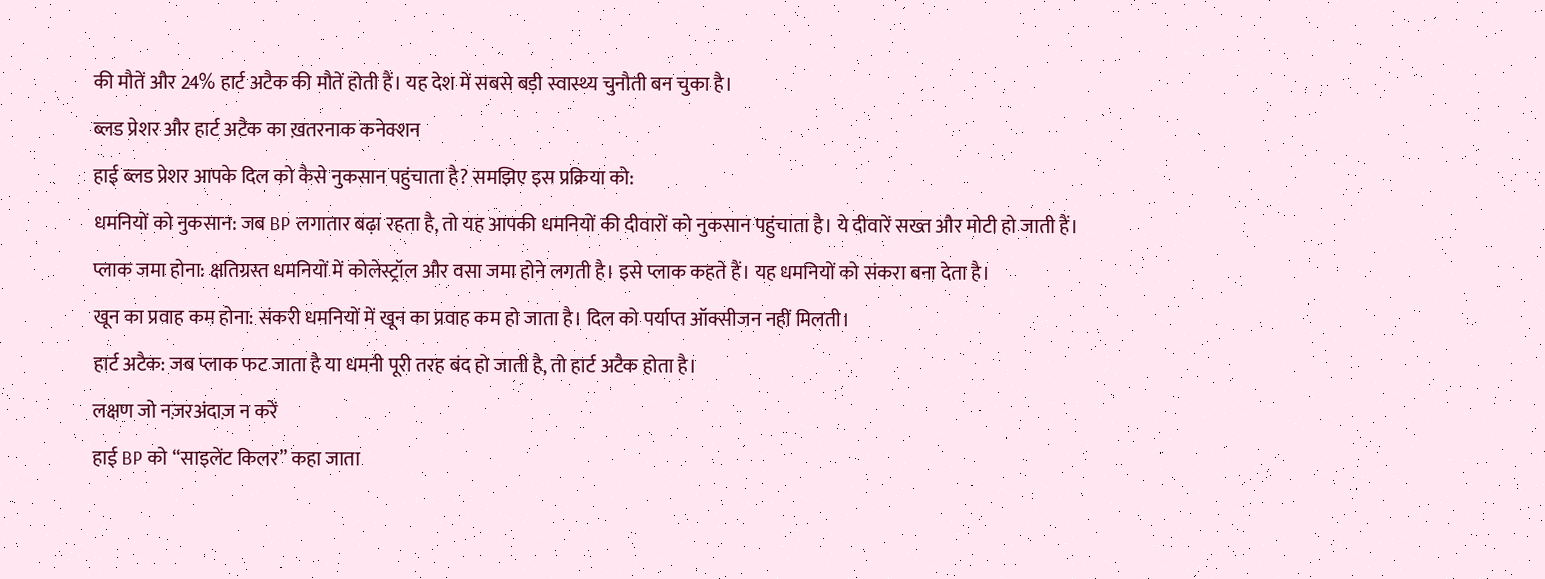की मौतें और 24% हार्ट अटैक की मौतें होती हैं। यह देश में सबसे बड़ी स्वास्थ्य चुनौती बन चुका है।
ब्लड प्रेशर और हार्ट अटैक का ख़तरनाक कनेक्शन
हाई ब्लड प्रेशर आपके दिल को कैसे नुकसान पहुंचाता है? समझिए इस प्रक्रिया को:
धमनियों को नुकसान: जब BP लगातार बढ़ा रहता है, तो यह आपकी धमनियों की दीवारों को नुकसान पहुंचाता है। ये दीवारें सख्त और मोटी हो जाती हैं।
प्लाक जमा होना: क्षतिग्रस्त धमनियों में कोलेस्ट्रॉल और वसा जमा होने लगती है। इसे प्लाक कहते हैं। यह धमनियों को संकरा बना देता है।
खून का प्रवाह कम होना: संकरी धमनियों में खून का प्रवाह कम हो जाता है। दिल को पर्याप्त ऑक्सीजन नहीं मिलती।
हार्ट अटैक: जब प्लाक फट जाता है या धमनी पूरी तरह बंद हो जाती है, तो हार्ट अटैक होता है।
लक्षण जो नज़रअंदाज़ न करें
हाई BP को “साइलेंट किलर” कहा जाता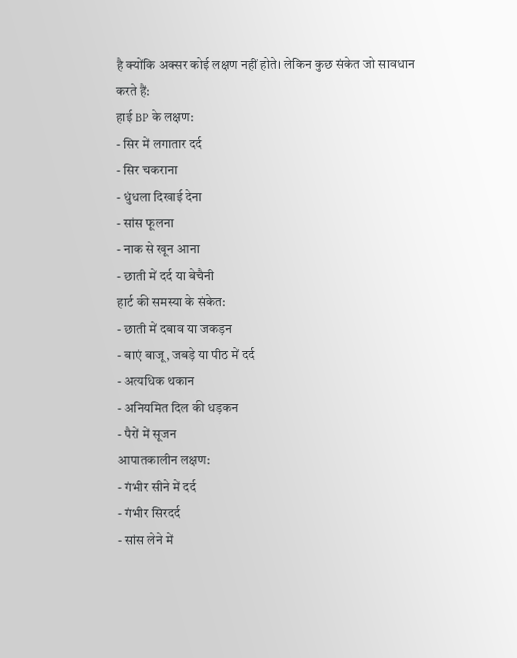है क्योंकि अक्सर कोई लक्षण नहीं होते। लेकिन कुछ संकेत जो सावधान करते हैं:
हाई BP के लक्षण:
- सिर में लगातार दर्द
- सिर चकराना
- धुंधला दिखाई देना
- सांस फूलना
- नाक से खून आना
- छाती में दर्द या बेचैनी
हार्ट की समस्या के संकेत:
- छाती में दबाव या जकड़न
- बाएं बाजू, जबड़े या पीठ में दर्द
- अत्यधिक थकान
- अनियमित दिल की धड़कन
- पैरों में सूजन
आपातकालीन लक्षण:
- गंभीर सीने में दर्द
- गंभीर सिरदर्द
- सांस लेने में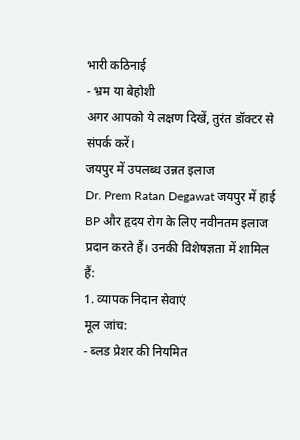भारी कठिनाई
- भ्रम या बेहोशी
अगर आपको ये लक्षण दिखें, तुरंत डॉक्टर से संपर्क करें।
जयपुर में उपलब्ध उन्नत इलाज
Dr. Prem Ratan Degawat जयपुर में हाई BP और हृदय रोग के लिए नवीनतम इलाज प्रदान करते हैं। उनकी विशेषज्ञता में शामिल हैं:
1. व्यापक निदान सेवाएं
मूल जांच:
- ब्लड प्रेशर की नियमित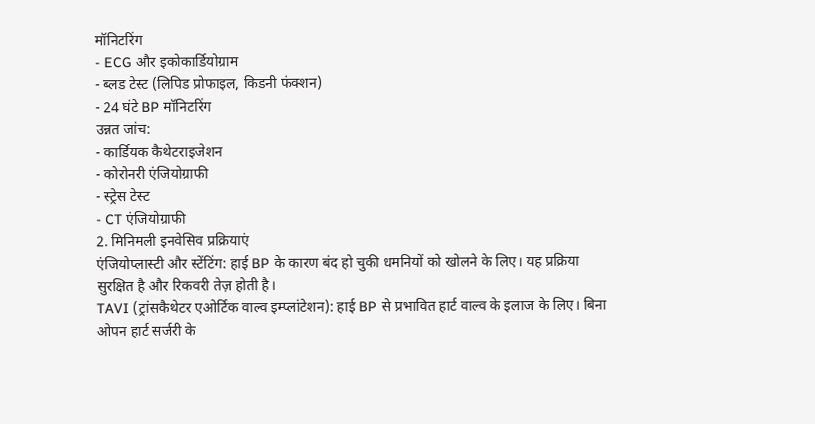मॉनिटरिंग
- ECG और इकोकार्डियोग्राम
- ब्लड टेस्ट (लिपिड प्रोफाइल, किडनी फंक्शन)
- 24 घंटे BP मॉनिटरिंग
उन्नत जांच:
- कार्डियक कैथेटराइजेशन
- कोरोनरी एंजियोग्राफी
- स्ट्रेस टेस्ट
- CT एंजियोग्राफी
2. मिनिमली इनवेसिव प्रक्रियाएं
एंजियोप्लास्टी और स्टेंटिंग: हाई BP के कारण बंद हो चुकी धमनियों को खोलने के लिए। यह प्रक्रिया सुरक्षित है और रिकवरी तेज़ होती है।
TAVI (ट्रांसकैथेटर एओर्टिक वाल्व इम्प्लांटेशन): हाई BP से प्रभावित हार्ट वाल्व के इलाज के लिए। बिना ओपन हार्ट सर्जरी के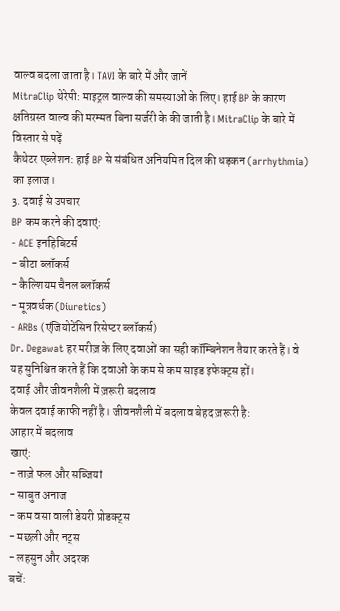वाल्व बदला जाता है। TAVI के बारे में और जानें
MitraClip थेरेपी: माइट्रल वाल्व की समस्याओं के लिए। हाई BP के कारण क्षतिग्रस्त वाल्व की मरम्मत बिना सर्जरी के की जाती है। MitraClip के बारे में विस्तार से पढ़ें
कैथेटर एब्लेशन: हाई BP से संबंधित अनियमित दिल की धड़कन (arrhythmia) का इलाज।
3. दवाई से उपचार
BP कम करने की दवाएं:
- ACE इनहिबिटर्स
- बीटा ब्लॉकर्स
- कैल्शियम चैनल ब्लॉकर्स
- मूत्रवर्धक (Diuretics)
- ARBs (एंजियोटेंसिन रिसेप्टर ब्लॉकर्स)
Dr. Degawat हर मरीज़ के लिए दवाओं का सही कॉम्बिनेशन तैयार करते हैं। वे यह सुनिश्चित करते हैं कि दवाओं के कम से कम साइड इफेक्ट्स हों।
दवाई और जीवनशैली में ज़रूरी बदलाव
केवल दवाई काफी नहीं है। जीवनशैली में बदलाव बेहद ज़रूरी है:
आहार में बदलाव
खाएं:
- ताज़े फल और सब्जियां
- साबुत अनाज
- कम वसा वाली डेयरी प्रोडक्ट्स
- मछली और नट्स
- लहसुन और अदरक
बचें: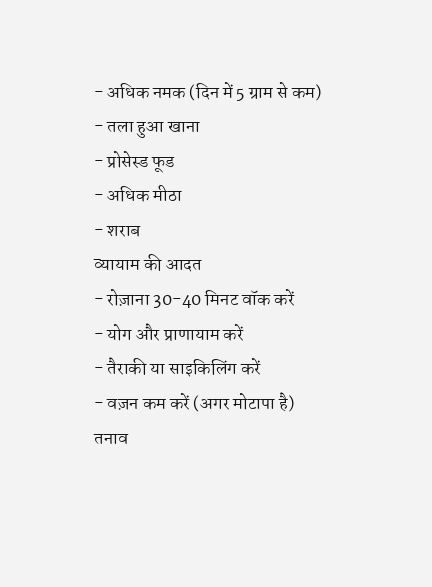- अधिक नमक (दिन में 5 ग्राम से कम)
- तला हुआ खाना
- प्रोसेस्ड फूड
- अधिक मीठा
- शराब
व्यायाम की आदत
- रोज़ाना 30-40 मिनट वॉक करें
- योग और प्राणायाम करें
- तैराकी या साइकिलिंग करें
- वज़न कम करें (अगर मोटापा है)
तनाव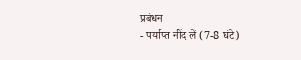प्रबंधन
- पर्याप्त नींद लें (7-8 घंटे)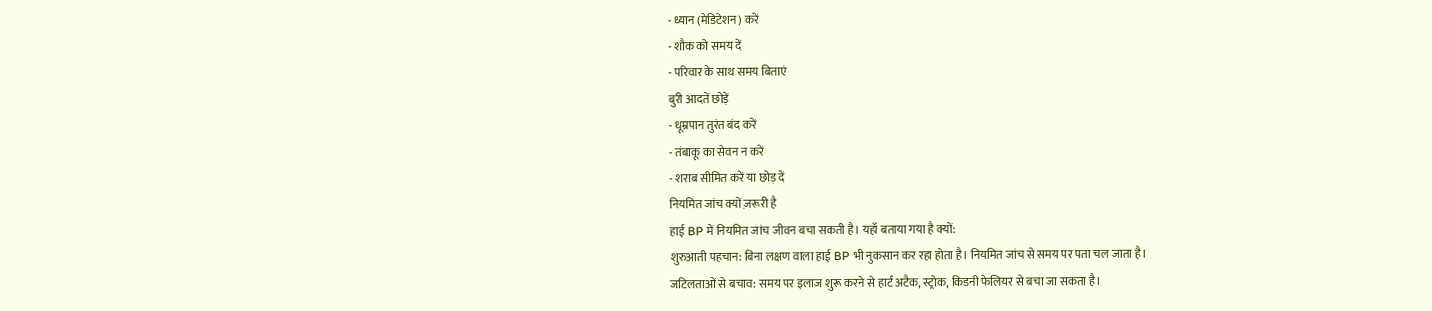- ध्यान (मेडिटेशन) करें
- शौक को समय दें
- परिवार के साथ समय बिताएं
बुरी आदतें छोड़ें
- धूम्रपान तुरंत बंद करें
- तंबाकू का सेवन न करें
- शराब सीमित करें या छोड़ दें
नियमित जांच क्यों ज़रूरी है
हाई BP में नियमित जांच जीवन बचा सकती है। यहाँ बताया गया है क्यों:
शुरुआती पहचान: बिना लक्षण वाला हाई BP भी नुकसान कर रहा होता है। नियमित जांच से समय पर पता चल जाता है।
जटिलताओं से बचाव: समय पर इलाज शुरू करने से हार्ट अटैक, स्ट्रोक, किडनी फेलियर से बचा जा सकता है।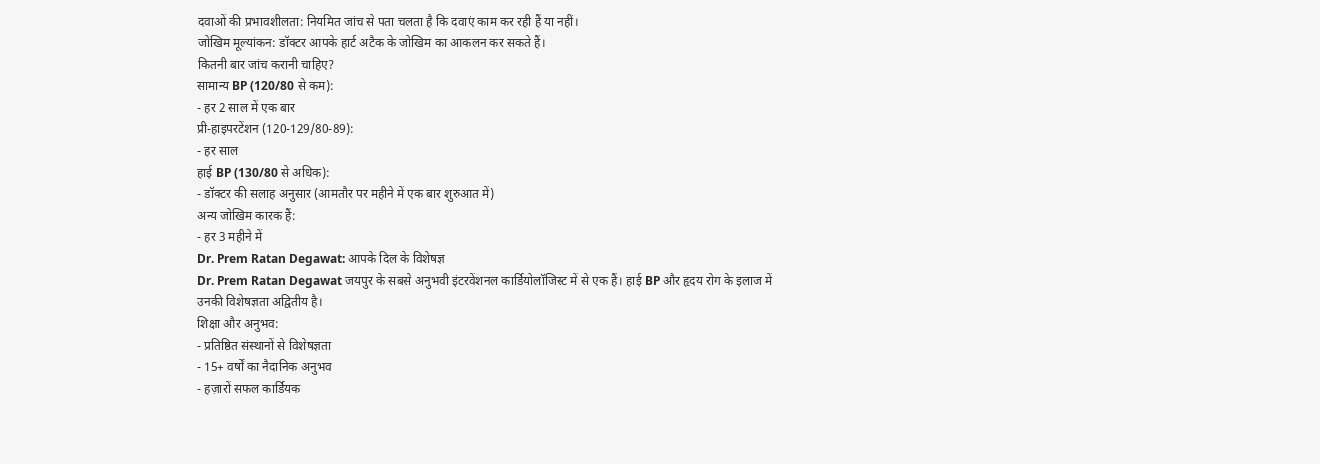दवाओं की प्रभावशीलता: नियमित जांच से पता चलता है कि दवाएं काम कर रही हैं या नहीं।
जोखिम मूल्यांकन: डॉक्टर आपके हार्ट अटैक के जोखिम का आकलन कर सकते हैं।
कितनी बार जांच करानी चाहिए?
सामान्य BP (120/80 से कम):
- हर 2 साल में एक बार
प्री-हाइपरटेंशन (120-129/80-89):
- हर साल
हाई BP (130/80 से अधिक):
- डॉक्टर की सलाह अनुसार (आमतौर पर महीने में एक बार शुरुआत में)
अन्य जोखिम कारक हैं:
- हर 3 महीने में
Dr. Prem Ratan Degawat: आपके दिल के विशेषज्ञ
Dr. Prem Ratan Degawat जयपुर के सबसे अनुभवी इंटरवेंशनल कार्डियोलॉजिस्ट में से एक हैं। हाई BP और हृदय रोग के इलाज में उनकी विशेषज्ञता अद्वितीय है।
शिक्षा और अनुभव:
- प्रतिष्ठित संस्थानों से विशेषज्ञता
- 15+ वर्षों का नैदानिक अनुभव
- हज़ारों सफल कार्डियक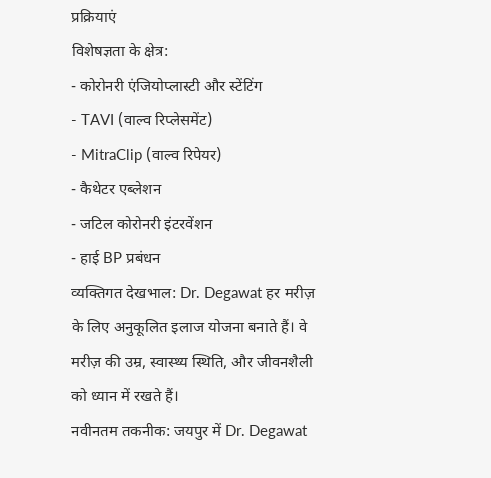प्रक्रियाएं
विशेषज्ञता के क्षेत्र:
- कोरोनरी एंजियोप्लास्टी और स्टेंटिंग
- TAVI (वाल्व रिप्लेसमेंट)
- MitraClip (वाल्व रिपेयर)
- कैथेटर एब्लेशन
- जटिल कोरोनरी इंटरवेंशन
- हाई BP प्रबंधन
व्यक्तिगत देखभाल: Dr. Degawat हर मरीज़ के लिए अनुकूलित इलाज योजना बनाते हैं। वे मरीज़ की उम्र, स्वास्थ्य स्थिति, और जीवनशैली को ध्यान में रखते हैं।
नवीनतम तकनीक: जयपुर में Dr. Degawat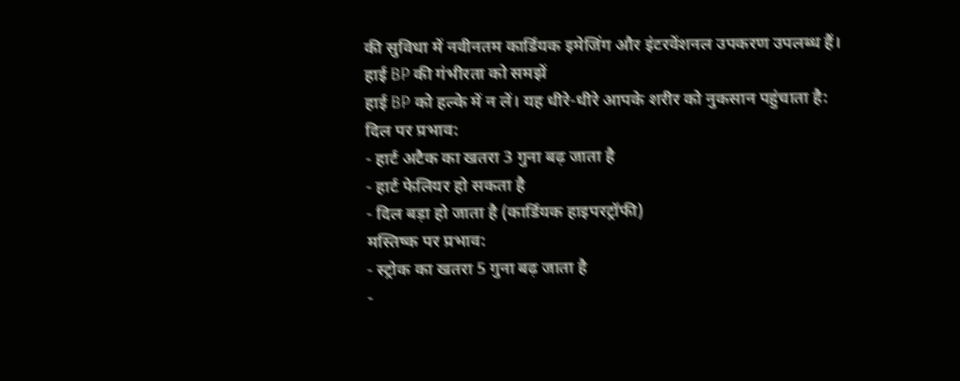की सुविधा में नवीनतम कार्डियक इमेजिंग और इंटरवेंशनल उपकरण उपलब्ध हैं।
हाई BP की गंभीरता को समझें
हाई BP को हल्के में न लें। यह धीरे-धीरे आपके शरीर को नुकसान पहुंचाता है:
दिल पर प्रभाव:
- हार्ट अटैक का खतरा 3 गुना बढ़ जाता है
- हार्ट फेलियर हो सकता है
- दिल बड़ा हो जाता है (कार्डियक हाइपरट्रॉफी)
मस्तिष्क पर प्रभाव:
- स्ट्रोक का खतरा 5 गुना बढ़ जाता है
-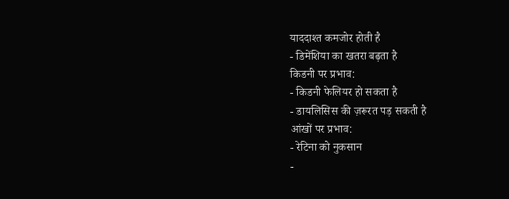याददाश्त कमजोर होती है
- डिमेंशिया का खतरा बढ़ता है
किडनी पर प्रभाव:
- किडनी फेलियर हो सकता है
- डायलिसिस की ज़रूरत पड़ सकती है
आंखों पर प्रभाव:
- रेटिना को नुकसान
-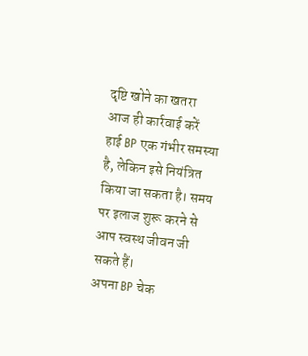दृष्टि खोने का खतरा
आज ही कार्रवाई करें
हाई BP एक गंभीर समस्या है, लेकिन इसे नियंत्रित किया जा सकता है। समय पर इलाज शुरू करने से आप स्वस्थ जीवन जी सकते हैं।
अपना BP चेक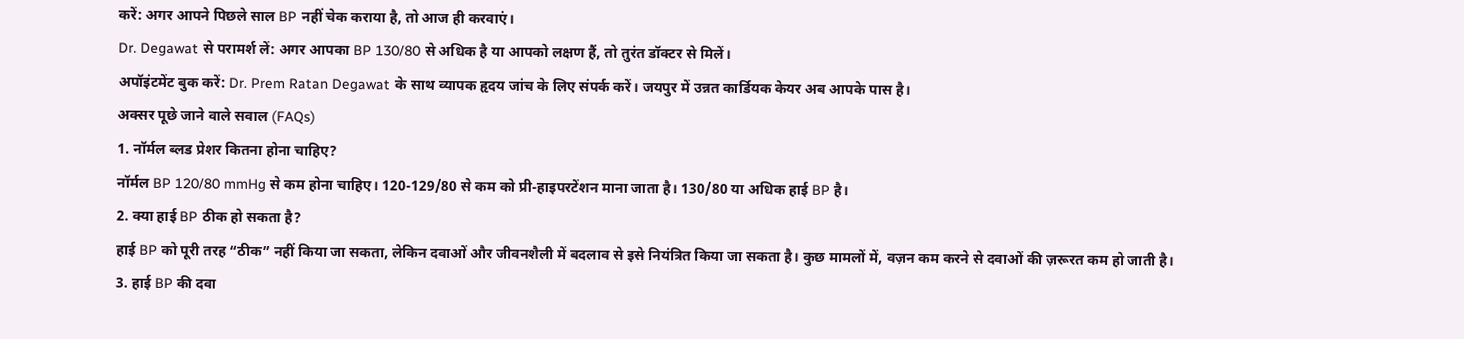करें: अगर आपने पिछले साल BP नहीं चेक कराया है, तो आज ही करवाएं।
Dr. Degawat से परामर्श लें: अगर आपका BP 130/80 से अधिक है या आपको लक्षण हैं, तो तुरंत डॉक्टर से मिलें।
अपॉइंटमेंट बुक करें: Dr. Prem Ratan Degawat के साथ व्यापक हृदय जांच के लिए संपर्क करें। जयपुर में उन्नत कार्डियक केयर अब आपके पास है।
अक्सर पूछे जाने वाले सवाल (FAQs)
1. नॉर्मल ब्लड प्रेशर कितना होना चाहिए?
नॉर्मल BP 120/80 mmHg से कम होना चाहिए। 120-129/80 से कम को प्री-हाइपरटेंशन माना जाता है। 130/80 या अधिक हाई BP है।
2. क्या हाई BP ठीक हो सकता है?
हाई BP को पूरी तरह “ठीक” नहीं किया जा सकता, लेकिन दवाओं और जीवनशैली में बदलाव से इसे नियंत्रित किया जा सकता है। कुछ मामलों में, वज़न कम करने से दवाओं की ज़रूरत कम हो जाती है।
3. हाई BP की दवा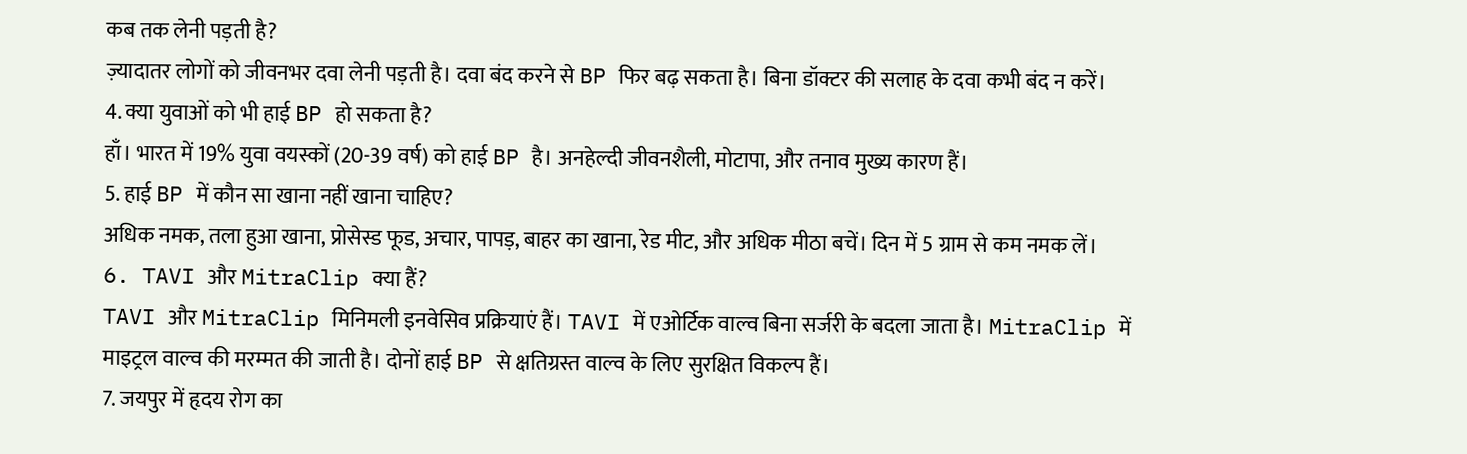कब तक लेनी पड़ती है?
ज़्यादातर लोगों को जीवनभर दवा लेनी पड़ती है। दवा बंद करने से BP फिर बढ़ सकता है। बिना डॉक्टर की सलाह के दवा कभी बंद न करें।
4. क्या युवाओं को भी हाई BP हो सकता है?
हाँ। भारत में 19% युवा वयस्कों (20-39 वर्ष) को हाई BP है। अनहेल्दी जीवनशैली, मोटापा, और तनाव मुख्य कारण हैं।
5. हाई BP में कौन सा खाना नहीं खाना चाहिए?
अधिक नमक, तला हुआ खाना, प्रोसेस्ड फूड, अचार, पापड़, बाहर का खाना, रेड मीट, और अधिक मीठा बचें। दिन में 5 ग्राम से कम नमक लें।
6. TAVI और MitraClip क्या हैं?
TAVI और MitraClip मिनिमली इनवेसिव प्रक्रियाएं हैं। TAVI में एओर्टिक वाल्व बिना सर्जरी के बदला जाता है। MitraClip में माइट्रल वाल्व की मरम्मत की जाती है। दोनों हाई BP से क्षतिग्रस्त वाल्व के लिए सुरक्षित विकल्प हैं।
7. जयपुर में हृदय रोग का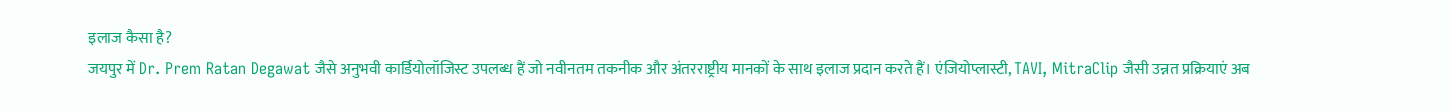इलाज कैसा है?
जयपुर में Dr. Prem Ratan Degawat जैसे अनुभवी कार्डियोलॉजिस्ट उपलब्ध हैं जो नवीनतम तकनीक और अंतरराष्ट्रीय मानकों के साथ इलाज प्रदान करते हैं। एंजियोप्लास्टी, TAVI, MitraClip जैसी उन्नत प्रक्रियाएं अब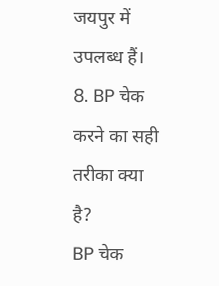जयपुर में उपलब्ध हैं।
8. BP चेक करने का सही तरीका क्या है?
BP चेक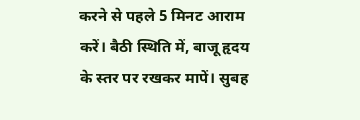करने से पहले 5 मिनट आराम करें। बैठी स्थिति में, बाजू हृदय के स्तर पर रखकर मापें। सुबह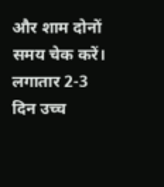और शाम दोनों समय चेक करें। लगातार 2-3 दिन उच्च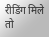रीडिंग मिले तो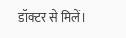डॉक्टर से मिलें।